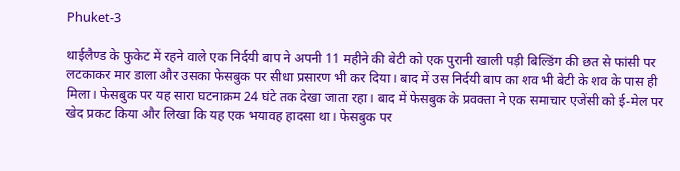Phuket-3

थाईलैण्ड के फुकेट में रहने वाले एक निर्दयी बाप ने अपनी 11 महीने की बेटी को एक पुरानी खाली पड़ी बिल्डिंग की छत से फांसी पर लटकाकर मार डाला और उसका फेसबुक पर सीधा प्रसारण भी कर दिया। बाद में उस निर्दयी बाप का शव भी बेटी के शव के पास ही मिला। फेसबुक पर यह सारा घटनाक्रम 24 घंटे तक देखा जाता रहा। बाद में फेसबुक के प्रवक्ता ने एक समाचार एजेंसी को ई-मेल पर खेद प्रकट किया और लिखा कि यह एक भयावह हादसा था। फेसबुक पर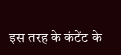इस तरह के कंटेंट के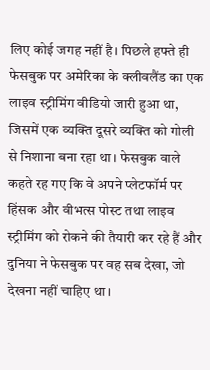लिए कोई जगह नहीं है। पिछले हफ्ते ही फेसबुक पर अमेरिका के क्लीवलैंड का एक लाइव स्ट्रीमिंग वीडियो जारी हुआ था, जिसमें एक व्यक्ति दूसरे व्यक्ति को गोली से निशाना बना रहा था। फेसबुक वाले कहते रह गए कि वे अपने प्लेटफॉर्म पर हिंसक और वीभत्स पोस्ट तथा लाइव स्ट्रीमिंग को रोकने की तैयारी कर रहे हैं और दुनिया ने फेसबुक पर वह सब देखा, जो देखना नहीं चाहिए था।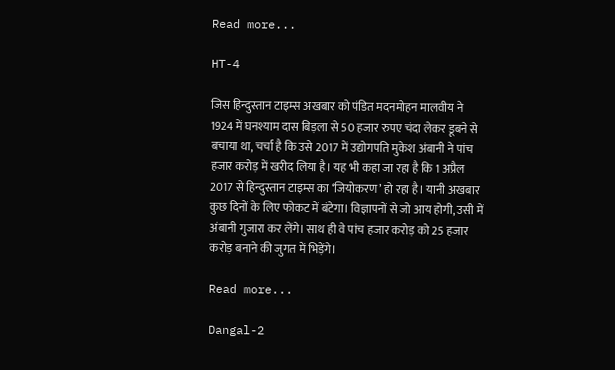Read more...

HT-4

जिस हिन्दुस्तान टाइम्स अखबार को पंडित मदनमोहन मालवीय ने 1924 में घनश्याम दास बिड़ला से 50 हजार रुपए चंदा लेकर डूबने से बचाया था, चर्चा है कि उसे 2017 में उद्योगपति मुकेश अंबानी ने पांच हजार करोड़ में खरीद लिया है। यह भी कहा जा रहा है कि 1 अप्रैल 2017 से हिन्दुस्तान टाइम्स का ‘जियोकरण’ हो रहा है। यानी अखबार कुछ दिनों के लिए फोकट में बंटेगा। विज्ञापनों से जो आय होगी, उसी में अंबानी गुजारा कर लेंगे। साथ ही वे पांच हजार करोड़ को 25 हजार करोड़ बनाने की जुगत में भिड़ेंगे।

Read more...

Dangal-2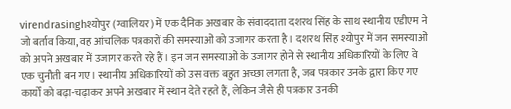virendrasinghश्योपुर (ग्वालियर) में एक दैनिक अखबार के संवाददाता दशरथ सिंह के साथ स्थानीय एडीएम ने जो बर्ताव किया, वह आंचलिक पत्रकारों की समस्याओं को उजागर करता है। दशरथ सिंह श्योपुर में जन समस्याओं को अपने अखबार में उजागर करते रहे हैं। इन जन समस्याओं के उजागर होने से स्थानीय अधिकारियों के लिए वे एक चुनौती बन गए। स्थानीय अधिकारियों को उस वक्त बहुत अच्छा लगता है, जब पत्रकार उनके द्वारा किए गए कार्यों को बढ़ा-चढ़ाकर अपने अखबार में स्थान देते रहते हैं, लेकिन जैसे ही पत्रकार उनकी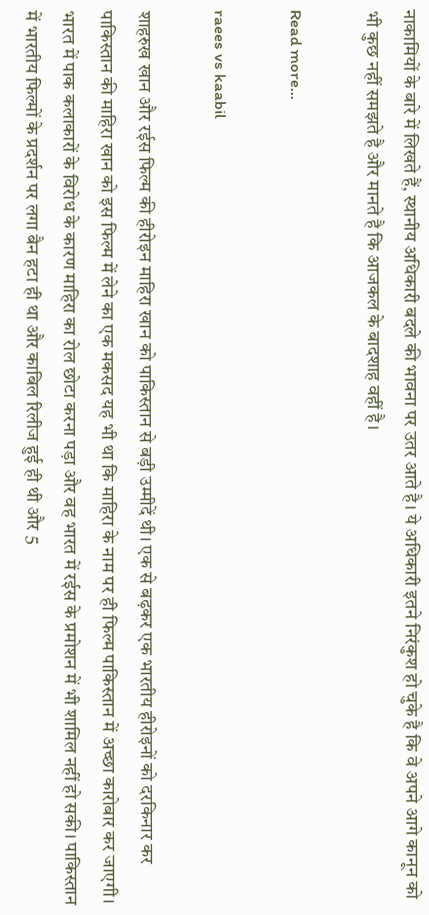नाकामियों के बारे में लिखते हैं, स्थानीय अधिकारी बदले की भावना पर उतर आते है। ये अधिकारी इतने निरंकुश हो चुके है कि वे अपने आगे कानून को भी कुछ नहीं समझते है और मानते है कि आजकल के बादशाह वहीं है।

Read more...

raees vs kaabil

शाहरुख खान और रईस फिल्म की हीरोइन माहिरा खान को पाकिस्तान से बड़ी उम्मीदें थी। एक से बढ़कर एक भारतीय हीरोइनों को दरकिनार कर पाकिस्तान की माहिरा खान को इस फिल्म में लेने का एक मकसद यह भी था कि माहिरा के नाम पर ही फिल्म पाकिस्तान में अच्छा कारोबार कर जाएगी। भारत में पाक कलाकारों के विरोध के कारण माहिरा का रोल छोटा करना पड़ा और वह भारत में रईस के प्रमोशन में भी शामिल नहीं हो सकी। पाकिस्तान में भारतीय फिल्मों के प्रदर्शन पर लगा बैन हटा ही था और काबिल रिलीज हुई ही थी और 5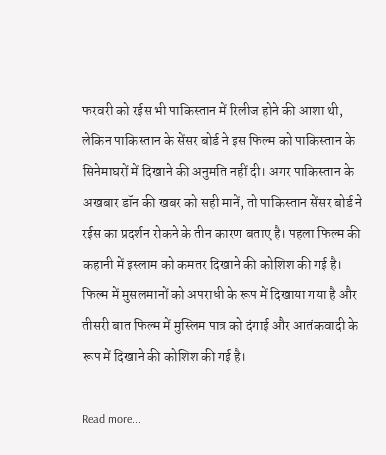फरवरी को रईस भी पाकिस्तान में रिलीज होने की आशा थी, लेकिन पाकिस्तान के सेंसर बोर्ड ने इस फिल्म को पाकिस्तान के सिनेमाघरों में दिखाने की अनुमति नहीं दी। अगर पाकिस्तान के अखबार डॉन की खबर को सही मानें, तो पाकिस्तान सेंसर बोर्ड ने रईस का प्रदर्शन रोकने के तीन कारण बताए है। पहला फिल्म की कहानी में इस्लाम को कमतर दिखाने की कोशिश की गई है। फिल्म में मुसलमानों को अपराधी के रूप में दिखाया गया है और तीसरी बात फिल्म में मुस्लिम पात्र को दंगाई और आतंकवादी के रूप में दिखाने की कोशिश की गई है।

Read more...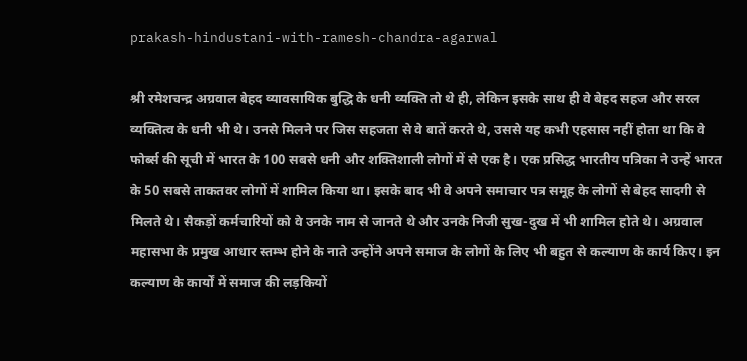prakash-hindustani-with-ramesh-chandra-agarwal

श्री रमेशचन्द्र अग्रवाल बेहद व्यावसायिक बुद्धि के धनी व्यक्ति तो थे ही, लेकिन इसके साथ ही वे बेहद सहज और सरल व्यक्तित्व के धनी भी थे। उनसे मिलने पर जिस सहजता से वे बातें करते थे, उससे यह कभी एहसास नहीं होता था कि वे फोर्ब्स की सूची में भारत के 100 सबसे धनी और शक्तिशाली लोगों में से एक है। एक प्रसिद्ध भारतीय पत्रिका ने उन्हें भारत के 50 सबसे ताकतवर लोगों में शामिल किया था। इसके बाद भी वे अपने समाचार पत्र समूह के लोगों से बेहद सादगी से मिलते थे। सैकड़ों कर्मचारियों को वे उनके नाम से जानते थे और उनके निजी सुख-दुख में भी शामिल होते थे। अग्रवाल महासभा के प्रमुख आधार स्तम्भ होने के नाते उन्होंने अपने समाज के लोगों के लिए भी बहुत से कल्याण के कार्य किए। इन कल्याण के कार्यों में समाज की लड़कियों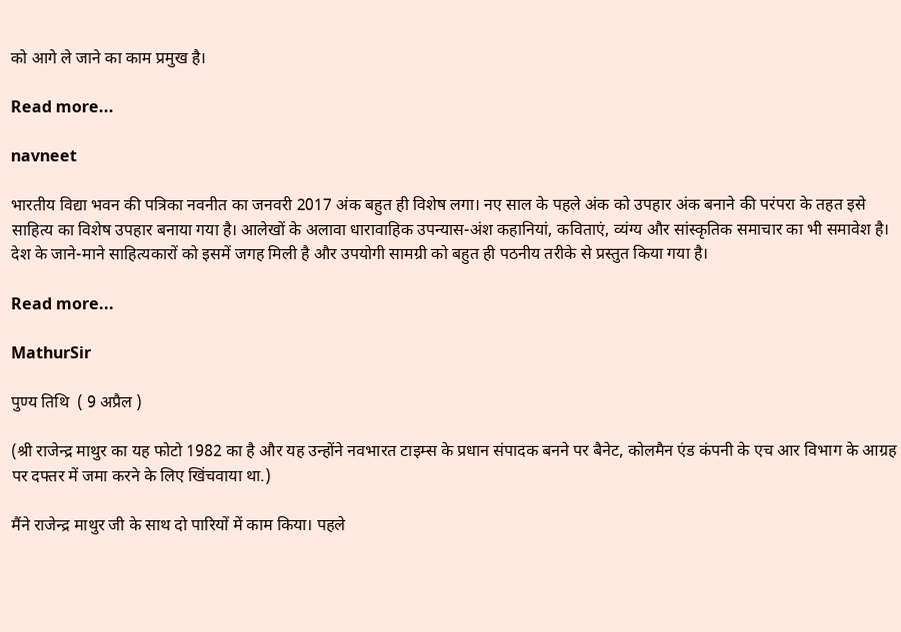को आगे ले जाने का काम प्रमुख है।

Read more...

navneet

भारतीय विद्या भवन की पत्रिका नवनीत का जनवरी 2017 अंक बहुत ही विशेष लगा। नए साल के पहले अंक को उपहार अंक बनाने की परंपरा के तहत इसे साहित्य का विशेष उपहार बनाया गया है। आलेखों के अलावा धारावाहिक उपन्यास-अंश कहानियां, कविताएं, व्यंग्य और सांस्कृतिक समाचार का भी समावेश है। देश के जाने-माने साहित्यकारों को इसमें जगह मिली है और उपयोगी सामग्री को बहुत ही पठनीय तरीके से प्रस्तुत किया गया है।

Read more...

MathurSir

पुण्य तिथि  ( 9 अप्रैल )

(श्री राजेन्द्र माथुर का यह फोटो 1982 का है और यह उन्होंने नवभारत टाइम्स के प्रधान संपादक बनने पर बैनेट, कोलमैन एंड कंपनी के एच आर विभाग के आग्रह पर दफ्तर में जमा करने के लिए खिंचवाया था.)

मैंने राजेन्द्र माथुर जी के साथ दो पारियों में काम किया। पहले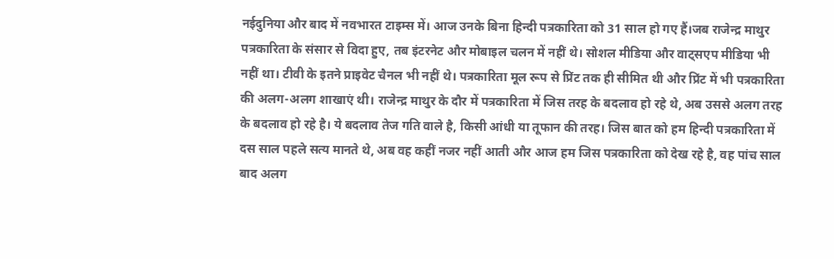नईदुनिया और बाद में नवभारत टाइम्स में। आज उनके बिना हिन्दी पत्रकारिता को 31 साल हो गए हैं।जब राजेन्द्र माथुर पत्रकारिता के संसार से विदा हुए, तब इंटरनेट और मोबाइल चलन में नहीं थे। सोशल मीडिया और वाट्सएप मीडिया भी नहीं था। टीवी के इतने प्राइवेट चैनल भी नहीं थे। पत्रकारिता मूल रूप से प्रिंट तक ही सीमित थी और प्रिंट में भी पत्रकारिता की अलग-अलग शाखाएं थी। राजेन्द्र माथुर के दौर में पत्रकारिता में जिस तरह के बदलाव हो रहे थे, अब उससे अलग तरह के बदलाव हो रहे है। ये बदलाव तेज गति वाले है, किसी आंधी या तूफान की तरह। जिस बात को हम हिन्दी पत्रकारिता में दस साल पहले सत्य मानते थे, अब वह कहीं नजर नहीं आती और आज हम जिस पत्रकारिता को देख रहे है, वह पांच साल बाद अलग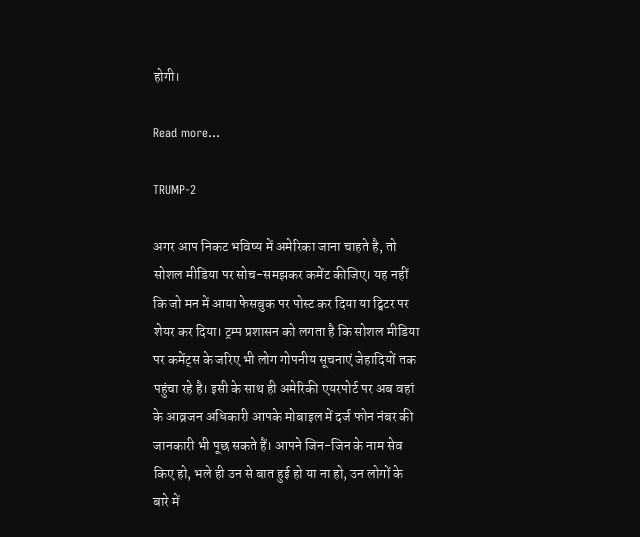होगी।

Read more...

TRUMP-2

अगर आप निकट भविष्य में अमेरिका जाना चाहते है, तो सोशल मीडिया पर सोच-समझकर कमेंट कीजिए। यह नहीं कि जो मन में आया फेसबुक पर पोस्ट कर दिया या ट्विटर पर शेयर कर दिया। ट्रम्प प्रशासन को लगता है कि सोशल मीडिया पर कमेंट्स के जरिए भी लोग गोपनीय सूचनाएं जेहादियों तक पहुंचा रहे है। इसी के साथ ही अमेरिकी एयरपोर्ट पर अब वहां के आव्रजन अधिकारी आपके मोबाइल में दर्ज फोन नंबर की जानकारी भी पूछ सकते हैं। आपने जिन-जिन के नाम सेव किए हो, भले ही उन से बात हुई हो या ना हो, उन लोगों के बारे में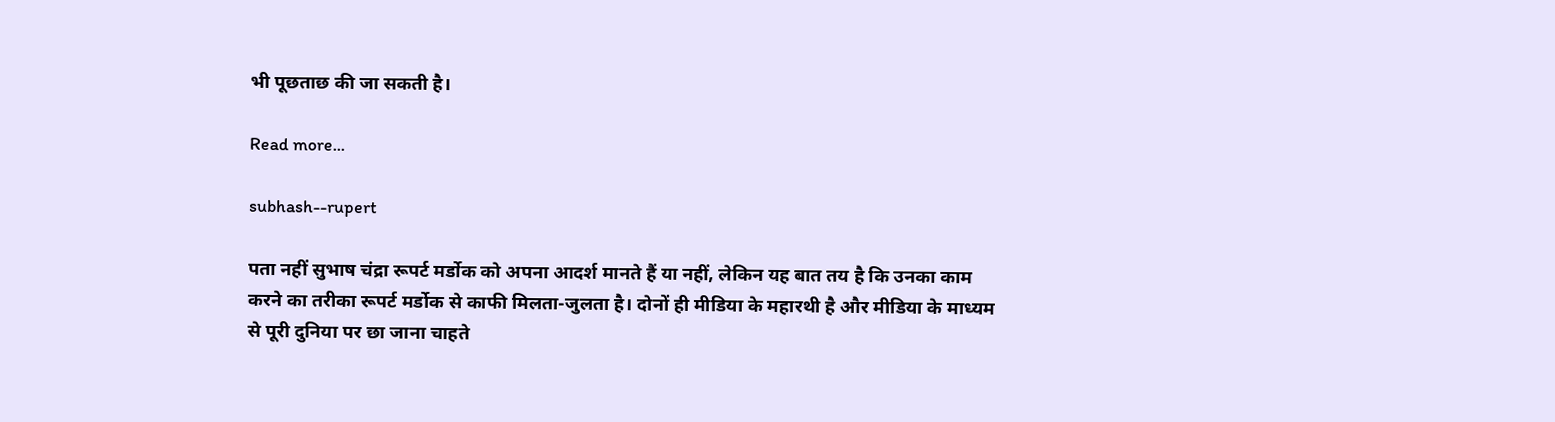भी पूछताछ की जा सकती है।

Read more...

subhash--rupert

पता नहीं सुभाष चंद्रा रूपर्ट मर्डोक को अपना आदर्श मानते हैं या नहीं, लेकिन यह बात तय है कि उनका काम करने का तरीका रूपर्ट मर्डोक से काफी मिलता-जुलता है। दोनों ही मीडिया के महारथी है और मीडिया के माध्यम से पूरी दुनिया पर छा जाना चाहते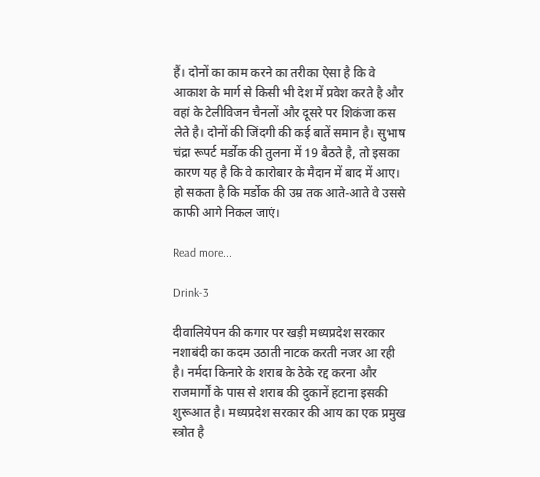हैं। दोनों का काम करने का तरीका ऐसा है कि वे आकाश के मार्ग से किसी भी देश में प्रवेश करते है और वहां के टेलीविजन चैनलों और दूसरे पर शिकंजा कस लेते है। दोनों की जिंदगी की कई बातें समान है। सुभाष चंद्रा रूपर्ट मर्डोक की तुलना में 19 बैठते है, तो इसका कारण यह है कि वे कारोबार के मैदान में बाद में आए। हो सकता है कि मर्डोक की उम्र तक आते-आते वे उससे काफी आगे निकल जाएं।

Read more...

Drink-3

दीवालियेपन की कगार पर खड़ी मध्यप्रदेश सरकार नशाबंदी का कदम उठाती नाटक करती नजर आ रही है। नर्मदा किनारे के शराब के ठेके रद्द करना और राजमार्गों के पास से शराब की दुकानें हटाना इसकी शुरूआत है। मध्यप्रदेश सरकार की आय का एक प्रमुख स्त्रोत है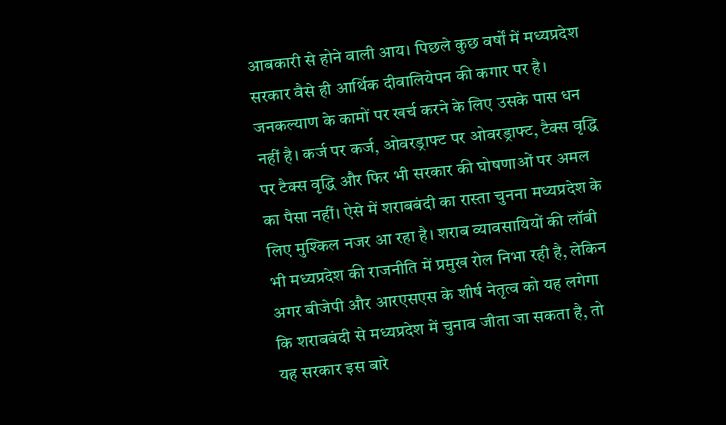आबकारी से होने वाली आय। पिछले कुछ वर्षों में मध्यप्रदेश सरकार वैसे ही आर्थिक दीवालियेपन की कगार पर है। जनकल्याण के कामों पर खर्च करने के लिए उसके पास धन नहीं है। कर्ज पर कर्ज, ओवरड्राफ्ट पर ओवरड्राफ्ट, टैक्स वृद्धि पर टैक्स वृद्धि और फिर भी सरकार की घोषणाओं पर अमल का पैसा नहीं। ऐसे में शराबबंदी का रास्ता चुनना मध्यप्रदेश के लिए मुश्किल नजर आ रहा है। शराब व्यावसायियों की लॉबी भी मध्यप्रदेश की राजनीति में प्रमुख रोल निभा रही है, लेकिन अगर बीजेपी और आरएसएस के शीर्ष नेतृत्व को यह लगेगा कि शराबबंदी से मध्यप्रदेश में चुनाव जीता जा सकता है, तो यह सरकार इस बारे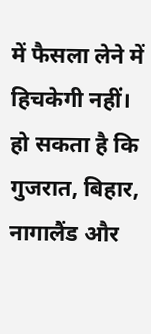में फैसला लेने में हिचकेगी नहीं। हो सकता है कि गुजरात, बिहार, नागालैंड और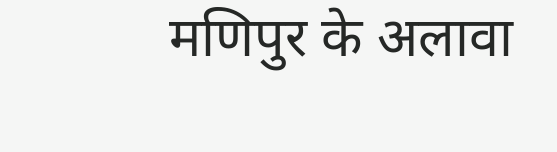मणिपुर के अलावा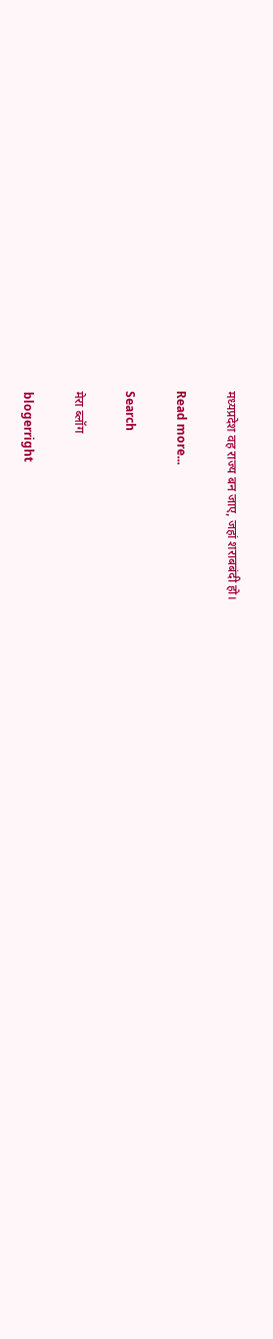मध्यप्रदेश वह राज्य बन जाए, जहां शराबबंदी हो।

Read more...

Search

मेरा ब्लॉग

blogerright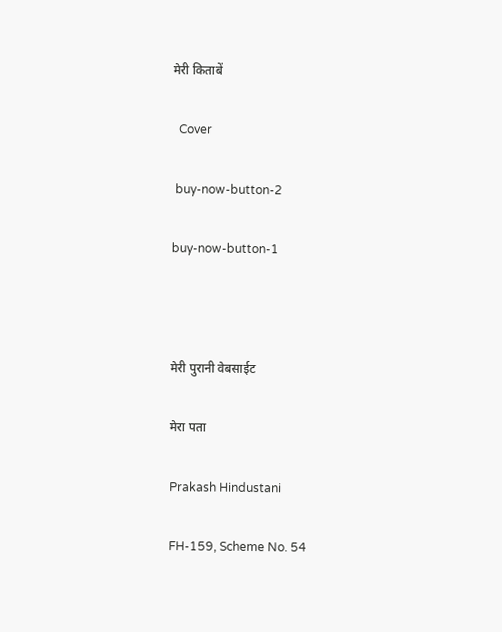मेरी किताबें

  Cover

 buy-now-button-2

buy-now-button-1



मेरी पुरानी वेबसाईट

मेरा पता

Prakash Hindustani

FH-159, Scheme No. 54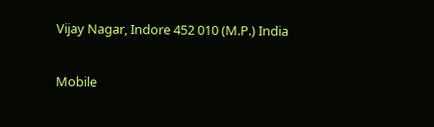Vijay Nagar, Indore 452 010 (M.P.) India

Mobile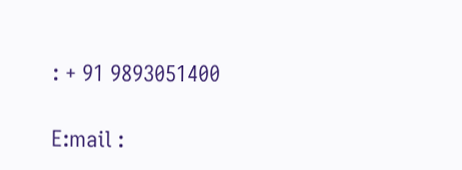: + 91 9893051400

E:mail :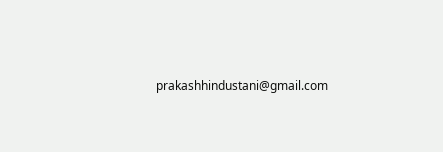prakashhindustani@gmail.com